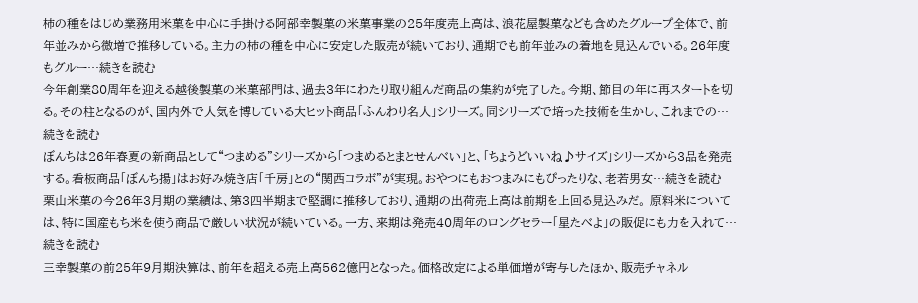柿の種をはじめ業務用米菓を中心に手掛ける阿部幸製菓の米菓事業の25年度売上高は、浪花屋製菓なども含めたグループ全体で、前年並みから微増で推移している。主力の柿の種を中心に安定した販売が続いており、通期でも前年並みの着地を見込んでいる。26年度もグルー…続きを読む
今年創業80周年を迎える越後製菓の米菓部門は、過去3年にわたり取り組んだ商品の集約が完了した。今期、節目の年に再スタートを切る。その柱となるのが、国内外で人気を博している大ヒット商品「ふんわり名人」シリーズ。同シリーズで培った技術を生かし、これまでの…続きを読む
ぼんちは26年春夏の新商品として“つまめる”シリーズから「つまめるとまとせんべい」と、「ちょうどいいね♪サイズ」シリーズから3品を発売する。看板商品「ぼんち揚」はお好み焼き店「千房」との“関西コラボ”が実現。おやつにもおつまみにもぴったりな、老若男女…続きを読む
栗山米菓の今26年3月期の業績は、第3四半期まで堅調に推移しており、通期の出荷売上高は前期を上回る見込みだ。 原料米については、特に国産もち米を使う商品で厳しい状況が続いている。一方、来期は発売40周年のロングセラー「星たべよ」の販促にも力を入れて…続きを読む
三幸製菓の前25年9月期決算は、前年を超える売上高562億円となった。価格改定による単価増が寄与したほか、販売チャネル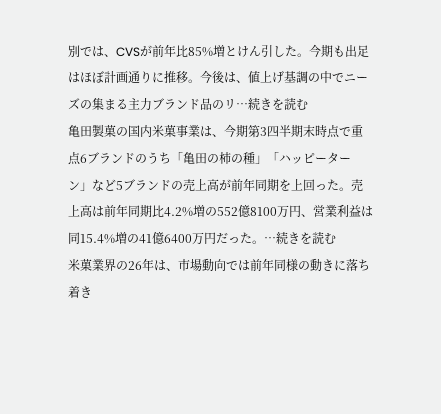別では、CVSが前年比85%増とけん引した。今期も出足はほぼ計画通りに推移。今後は、値上げ基調の中でニーズの集まる主力ブランド品のリ…続きを読む
亀田製菓の国内米菓事業は、今期第3四半期末時点で重点6ブランドのうち「亀田の柿の種」「ハッピーターン」など5ブランドの売上高が前年同期を上回った。売上高は前年同期比4.2%増の552億8100万円、営業利益は同15.4%増の41億6400万円だった。…続きを読む
米菓業界の26年は、市場動向では前年同様の動きに落ち着き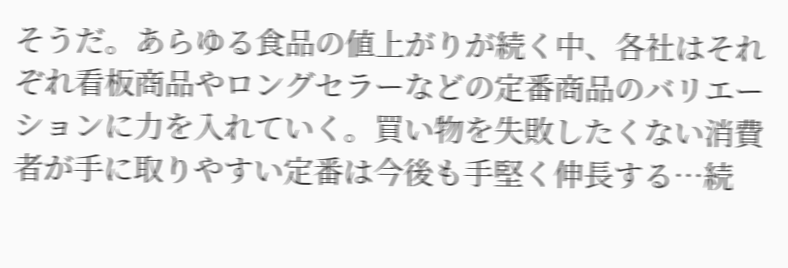そうだ。あらゆる食品の値上がりが続く中、各社はそれぞれ看板商品やロングセラーなどの定番商品のバリエーションに力を入れていく。買い物を失敗したくない消費者が手に取りやすい定番は今後も手堅く伸長する…続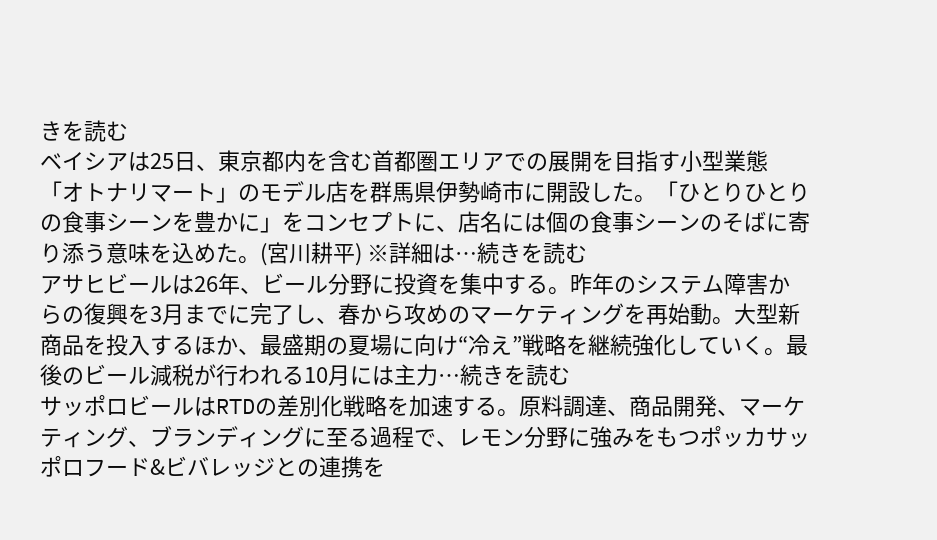きを読む
ベイシアは25日、東京都内を含む首都圏エリアでの展開を目指す小型業態「オトナリマート」のモデル店を群馬県伊勢崎市に開設した。「ひとりひとりの食事シーンを豊かに」をコンセプトに、店名には個の食事シーンのそばに寄り添う意味を込めた。(宮川耕平) ※詳細は…続きを読む
アサヒビールは26年、ビール分野に投資を集中する。昨年のシステム障害からの復興を3月までに完了し、春から攻めのマーケティングを再始動。大型新商品を投入するほか、最盛期の夏場に向け“冷え”戦略を継続強化していく。最後のビール減税が行われる10月には主力…続きを読む
サッポロビールはRTDの差別化戦略を加速する。原料調達、商品開発、マーケティング、ブランディングに至る過程で、レモン分野に強みをもつポッカサッポロフード&ビバレッジとの連携を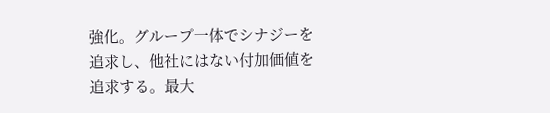強化。グループ一体でシナジーを追求し、他社にはない付加価値を追求する。最大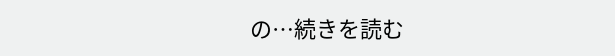の…続きを読む